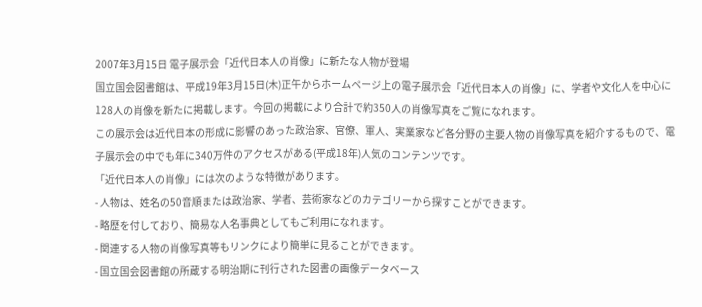2007年3月15日 電子展示会「近代日本人の肖像」に新たな人物が登場
国立国会図書館は、平成19年3月15日(木)正午からホームページ上の電子展示会「近代日本人の肖像」に、学者や文化人を中心に128人の肖像を新たに掲載します。今回の掲載により合計で約350人の肖像写真をご覧になれます。
この展示会は近代日本の形成に影響のあった政治家、官僚、軍人、実業家など各分野の主要人物の肖像写真を紹介するもので、電子展示会の中でも年に340万件のアクセスがある(平成18年)人気のコンテンツです。
「近代日本人の肖像」には次のような特徴があります。
- 人物は、姓名の50音順または政治家、学者、芸術家などのカテゴリーから探すことができます。
- 略歴を付しており、簡易な人名事典としてもご利用になれます。
- 関連する人物の肖像写真等もリンクにより簡単に見ることができます。
- 国立国会図書館の所蔵する明治期に刊行された図書の画像データベース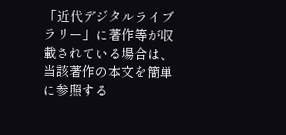「近代デジタルライブラリー」に著作等が収載されている場合は、当該著作の本文を簡単に参照する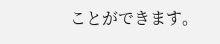ことができます。